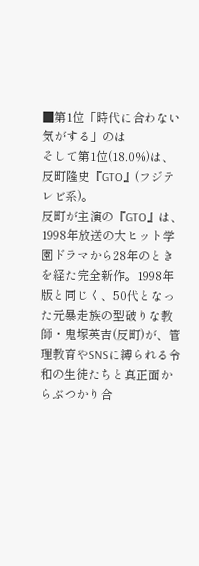■第1位「時代に合わない気がする」のは
そして第1位(18.0%)は、反町隆史『GTO』(フジテレビ系)。
反町が主演の『GTO』は、1998年放送の大ヒット学園ドラマから28年のときを経た完全新作。1998年版と同じく、50代となった元暴走族の型破りな教師・鬼塚英吉(反町)が、管理教育やSNSに縛られる令和の生徒たちと真正面からぶつかり合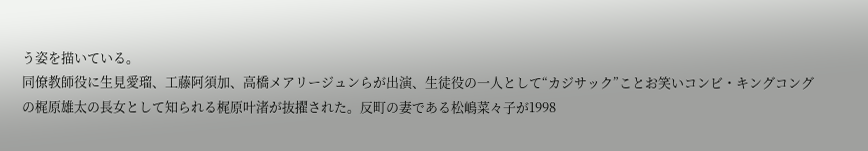う姿を描いている。
同僚教師役に生見愛瑠、工藤阿須加、高橋メアリージュンらが出演、生徒役の一人として“カジサック”ことお笑いコンビ・キングコングの梶原雄太の長女として知られる梶原叶渚が抜擢された。反町の妻である松嶋菜々子が1998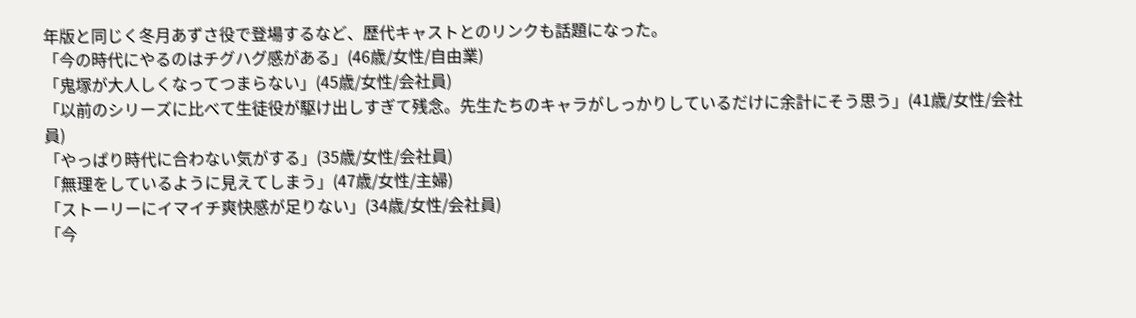年版と同じく冬月あずさ役で登場するなど、歴代キャストとのリンクも話題になった。
「今の時代にやるのはチグハグ感がある」(46歳/女性/自由業)
「鬼塚が大人しくなってつまらない」(45歳/女性/会社員)
「以前のシリーズに比べて生徒役が駆け出しすぎて残念。先生たちのキャラがしっかりしているだけに余計にそう思う」(41歳/女性/会社員)
「やっぱり時代に合わない気がする」(35歳/女性/会社員)
「無理をしているように見えてしまう」(47歳/女性/主婦)
「ストーリーにイマイチ爽快感が足りない」(34歳/女性/会社員)
「今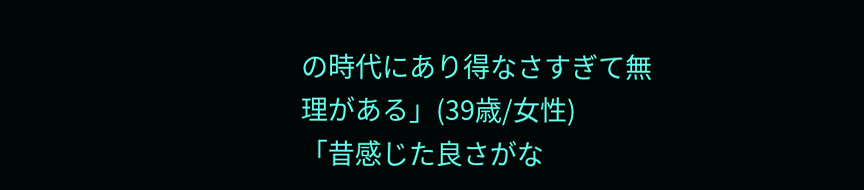の時代にあり得なさすぎて無理がある」(39歳/女性)
「昔感じた良さがな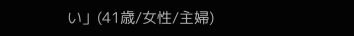い」(41歳/女性/主婦)